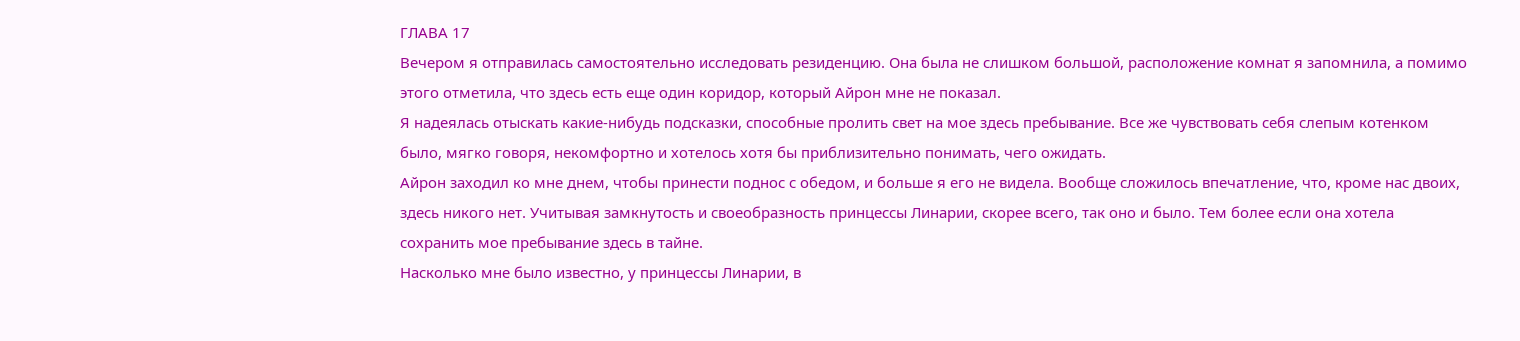ГЛАВА 17
Вечером я отправилась самостоятельно исследовать резиденцию. Она была не слишком большой, расположение комнат я запомнила, а помимо этого отметила, что здесь есть еще один коридор, который Айрон мне не показал.
Я надеялась отыскать какие-нибудь подсказки, способные пролить свет на мое здесь пребывание. Все же чувствовать себя слепым котенком было, мягко говоря, некомфортно и хотелось хотя бы приблизительно понимать, чего ожидать.
Айрон заходил ко мне днем, чтобы принести поднос с обедом, и больше я его не видела. Вообще сложилось впечатление, что, кроме нас двоих, здесь никого нет. Учитывая замкнутость и своеобразность принцессы Линарии, скорее всего, так оно и было. Тем более если она хотела сохранить мое пребывание здесь в тайне.
Насколько мне было известно, у принцессы Линарии, в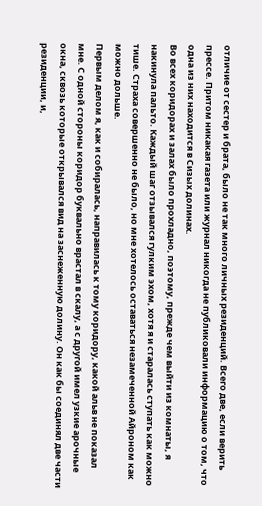отличие от сестер и брата, было не так много личных резиденций. Всего две, если верить прессе. Притом никакая газета или журнал никогда не публиковали информацию о том, что одна из них находится в Сизых долинах.
Во всех коридорах и залах было прохладно, поэтому, прежде чем выйти из комнаты, я накинула пальто. Каждый шаг отзывался гулким эхом, хотя я и старалась ступать как можно тише. Страха совершенно не было, но мне хотелось оставаться незамеченной Айроном как можно дольше.
Первым делом я, как и собиралась, направилась к тому коридору, какой альв не показал мне. С одной стороны коридор буквально врастал в скалу, а с другой имел узкие арочные окна, сквозь которые открывался вид на заснеженную долину. Он как бы соединял две части резиденции, и,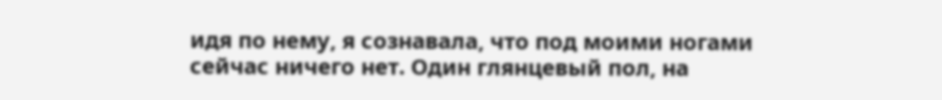идя по нему, я сознавала, что под моими ногами сейчас ничего нет. Один глянцевый пол, на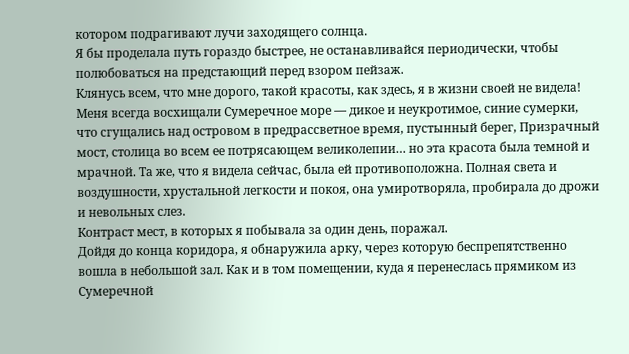котором подрагивают лучи заходящего солнца.
Я бы проделала путь гораздо быстрее, не останавливайся периодически, чтобы полюбоваться на предстающий перед взором пейзаж.
Клянусь всем, что мне дорого, такой красоты, как здесь, я в жизни своей не видела! Меня всегда восхищали Сумеречное море — дикое и неукротимое, синие сумерки, что сгущались над островом в предрассветное время, пустынный берег, Призрачный мост, столица во всем ее потрясающем великолепии… но эта красота была темной и мрачной. Та же, что я видела сейчас, была ей противоположна. Полная света и воздушности, хрустальной легкости и покоя, она умиротворяла, пробирала до дрожи и невольных слез.
Контраст мест, в которых я побывала за один день, поражал.
Дойдя до конца коридора, я обнаружила арку, через которую беспрепятственно вошла в небольшой зал. Как и в том помещении, куда я перенеслась прямиком из Сумеречной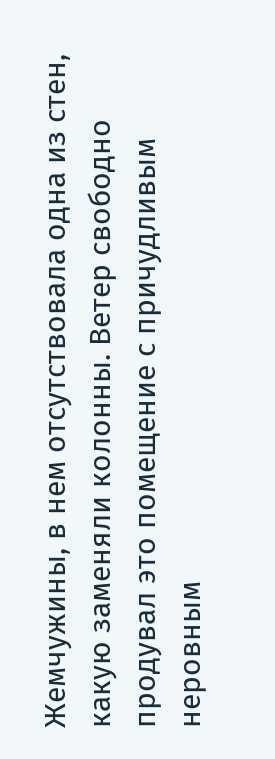Жемчужины, в нем отсутствовала одна из стен, какую заменяли колонны. Ветер свободно продувал это помещение с причудливым неровным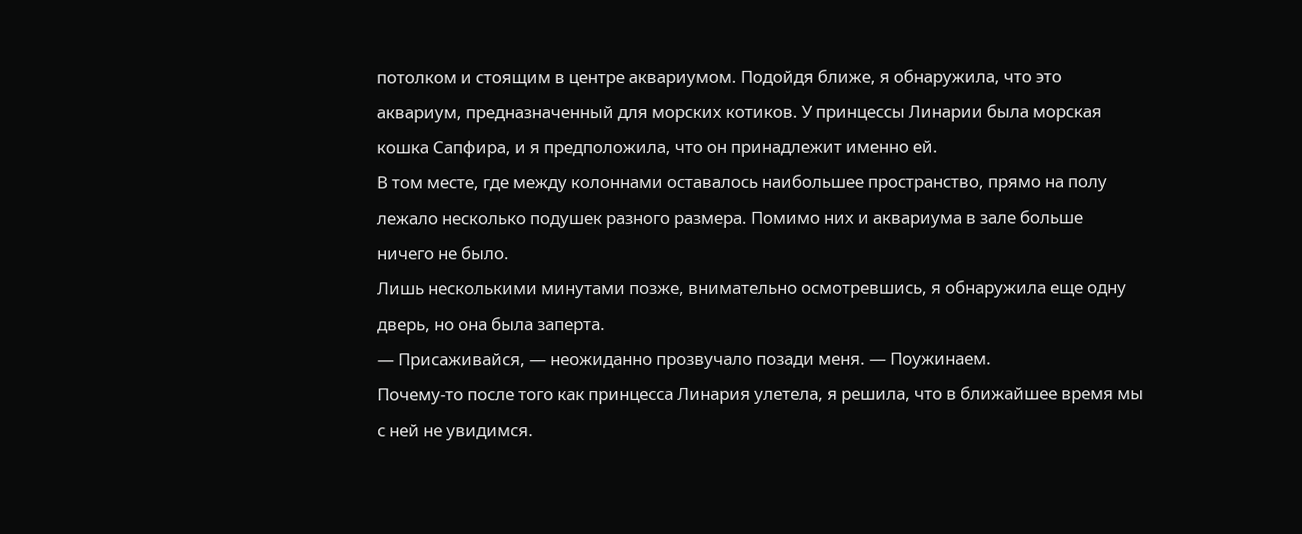потолком и стоящим в центре аквариумом. Подойдя ближе, я обнаружила, что это аквариум, предназначенный для морских котиков. У принцессы Линарии была морская кошка Сапфира, и я предположила, что он принадлежит именно ей.
В том месте, где между колоннами оставалось наибольшее пространство, прямо на полу лежало несколько подушек разного размера. Помимо них и аквариума в зале больше ничего не было.
Лишь несколькими минутами позже, внимательно осмотревшись, я обнаружила еще одну дверь, но она была заперта.
— Присаживайся, — неожиданно прозвучало позади меня. — Поужинаем.
Почему-то после того как принцесса Линария улетела, я решила, что в ближайшее время мы с ней не увидимся.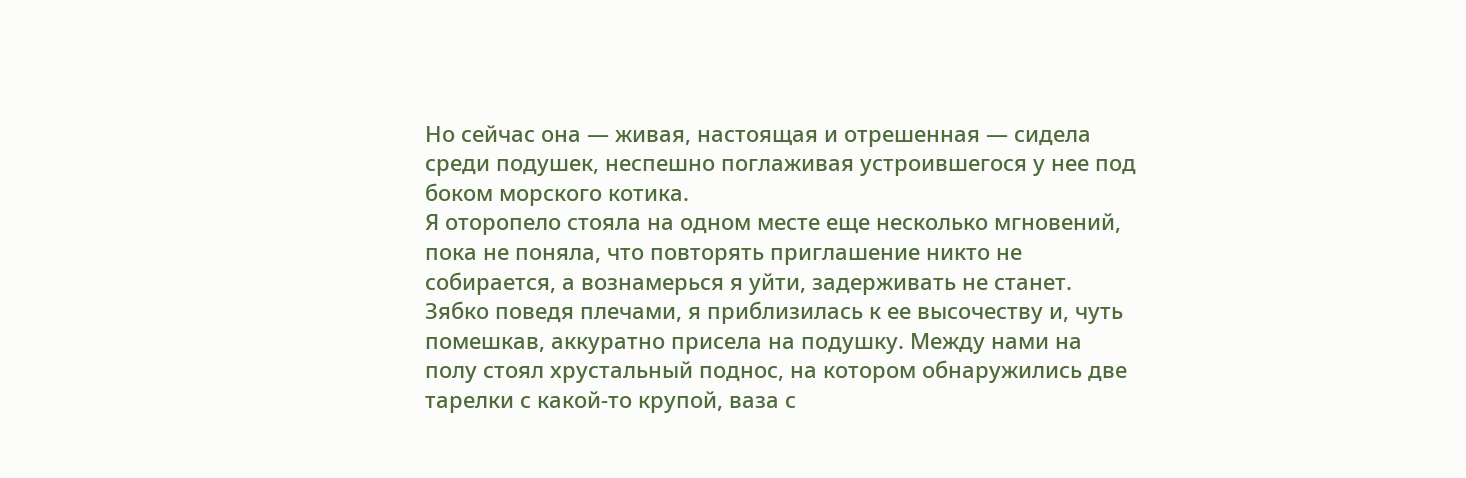Но сейчас она — живая, настоящая и отрешенная — сидела среди подушек, неспешно поглаживая устроившегося у нее под боком морского котика.
Я оторопело стояла на одном месте еще несколько мгновений, пока не поняла, что повторять приглашение никто не собирается, а вознамерься я уйти, задерживать не станет.
Зябко поведя плечами, я приблизилась к ее высочеству и, чуть помешкав, аккуратно присела на подушку. Между нами на полу стоял хрустальный поднос, на котором обнаружились две тарелки с какой-то крупой, ваза с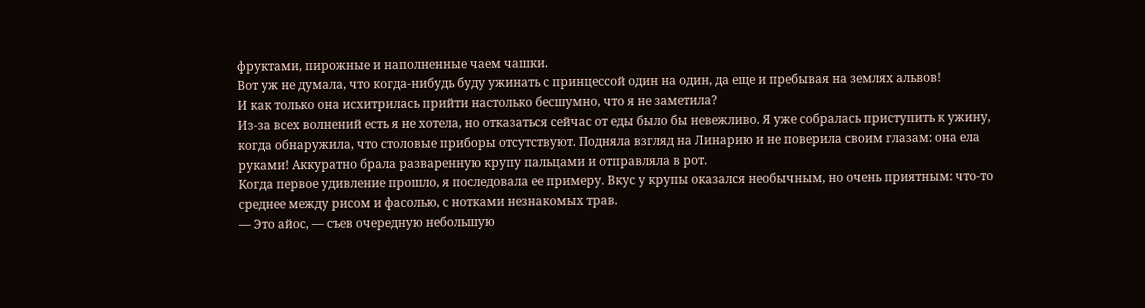фруктами, пирожные и наполненные чаем чашки.
Вот уж не думала, что когда-нибудь буду ужинать с принцессой один на один, да еще и пребывая на землях альвов!
И как только она исхитрилась прийти настолько бесшумно, что я не заметила?
Из-за всех волнений есть я не хотела, но отказаться сейчас от еды было бы невежливо. Я уже собралась приступить к ужину, когда обнаружила, что столовые приборы отсутствуют. Подняла взгляд на Линарию и не поверила своим глазам: она ела руками! Аккуратно брала разваренную крупу пальцами и отправляла в рот.
Когда первое удивление прошло, я последовала ее примеру. Вкус у крупы оказался необычным, но очень приятным: что-то среднее между рисом и фасолью, с нотками незнакомых трав.
— Это айос, — съев очередную небольшую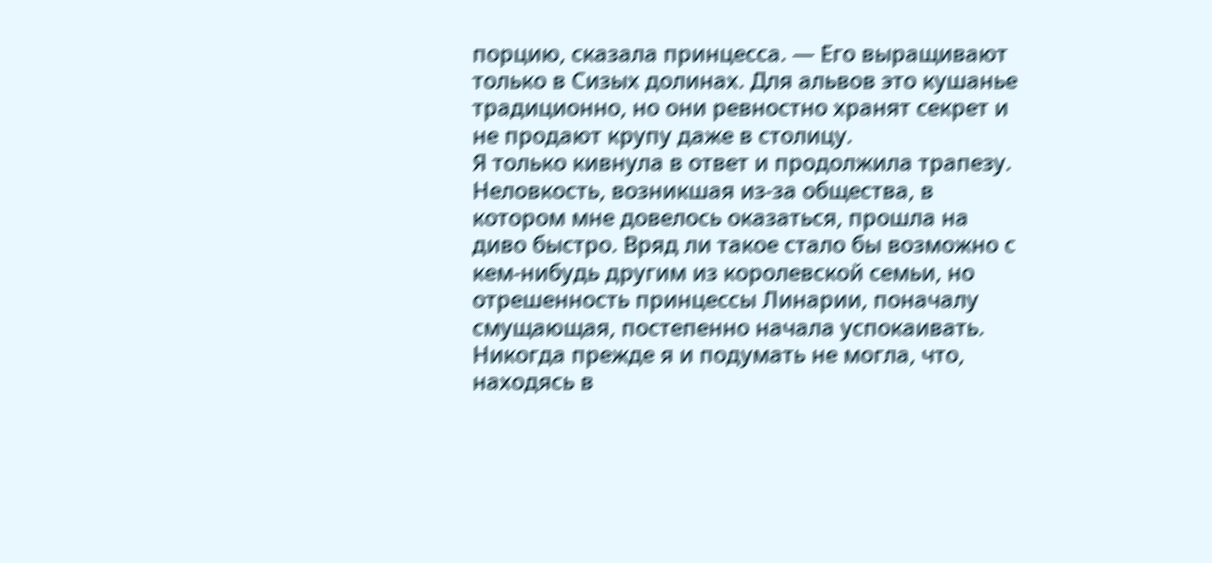порцию, сказала принцесса. — Его выращивают только в Сизых долинах. Для альвов это кушанье традиционно, но они ревностно хранят секрет и не продают крупу даже в столицу.
Я только кивнула в ответ и продолжила трапезу. Неловкость, возникшая из-за общества, в котором мне довелось оказаться, прошла на диво быстро. Вряд ли такое стало бы возможно с кем-нибудь другим из королевской семьи, но отрешенность принцессы Линарии, поначалу смущающая, постепенно начала успокаивать. Никогда прежде я и подумать не могла, что, находясь в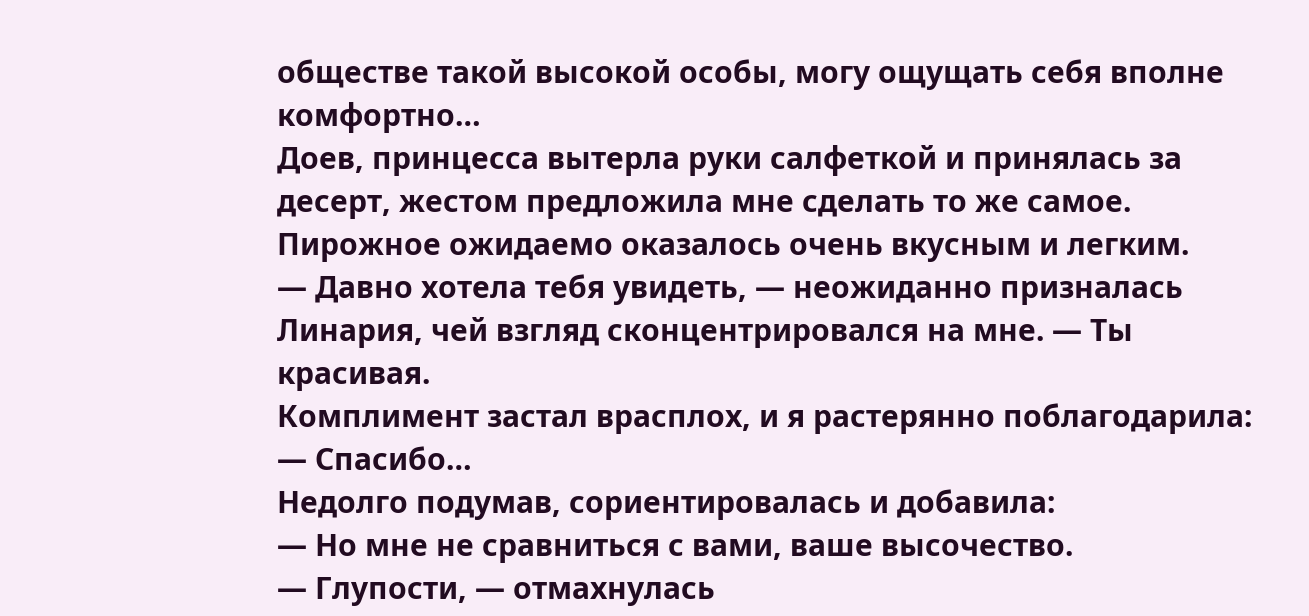обществе такой высокой особы, могу ощущать себя вполне комфортно…
Доев, принцесса вытерла руки салфеткой и принялась за десерт, жестом предложила мне сделать то же самое. Пирожное ожидаемо оказалось очень вкусным и легким.
— Давно хотела тебя увидеть, — неожиданно призналась Линария, чей взгляд сконцентрировался на мне. — Ты красивая.
Комплимент застал врасплох, и я растерянно поблагодарила:
— Спасибо…
Недолго подумав, сориентировалась и добавила:
— Но мне не сравниться с вами, ваше высочество.
— Глупости, — отмахнулась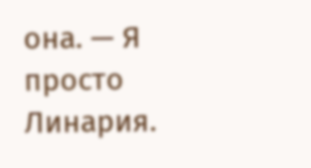она. — Я просто Линария.